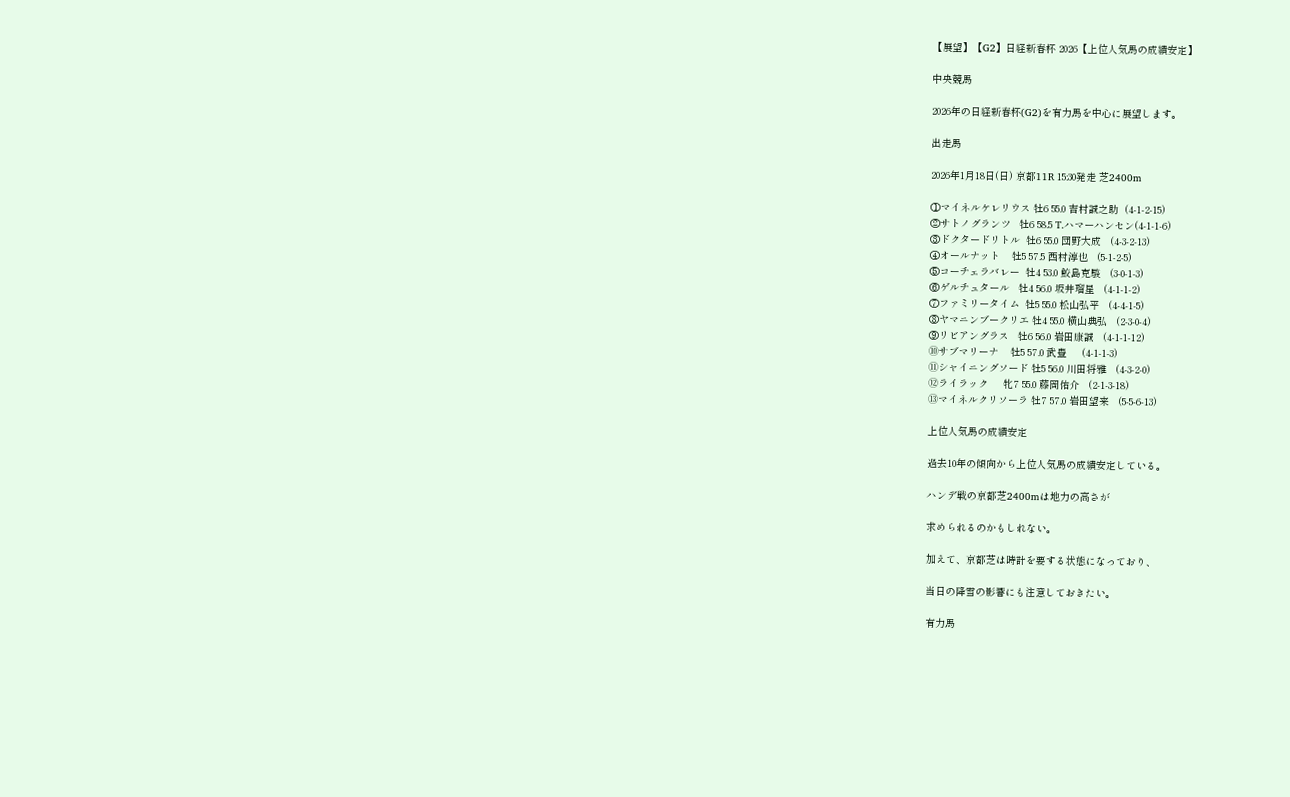【展望】【G2】日経新春杯 2026【上位人気馬の成績安定】

中央競馬

2026年の日経新春杯(G2)を有力馬を中心に展望します。

出走馬

2026年1月18日(日) 京都11R 15:30発走 芝2400m

①マイネルケレリウス 牡6 55.0 吉村誠之助  (4-1-2-15)
②サトノグランツ   牡6 58.5 T.ハマーハンセン(4-1-1-6)
③ドクタードリトル  牡6 55.0 団野大成   (4-3-2-13)
④オールナット    牡5 57.5 西村淳也   (5-1-2-5)
⑤コーチェラバレー  牡4 53.0 鮫島克駿   (3-0-1-3)
⑥ゲルチュタール   牡4 56.0 坂井瑠星   (4-1-1-2)
⑦ファミリータイム  牡5 55.0 松山弘平   (4-4-1-5)
⑧ヤマニンブークリエ 牡4 55.0 横山典弘   (2-3-0-4)
⑨リビアングラス   牡6 56.0 岩田康誠   (4-1-1-12)
⑩サブマリーナ    牡5 57.0 武豊     (4-1-1-3)
⑪シャイニングソード 牡5 56.0 川田将雅   (4-3-2-0)
⑫ライラック     牝7 55.0 藤岡佑介   (2-1-3-18)
⑬マイネルクリソーラ 牡7 57.0 岩田望来   (5-5-6-13)

上位人気馬の成績安定

過去10年の傾向から上位人気馬の成績安定している。

ハンデ戦の京都芝2400mは地力の高さが

求められるのかもしれない。

加えて、京都芝は時計を要する状態になっており、

当日の降雪の影響にも注意しておきたい。

有力馬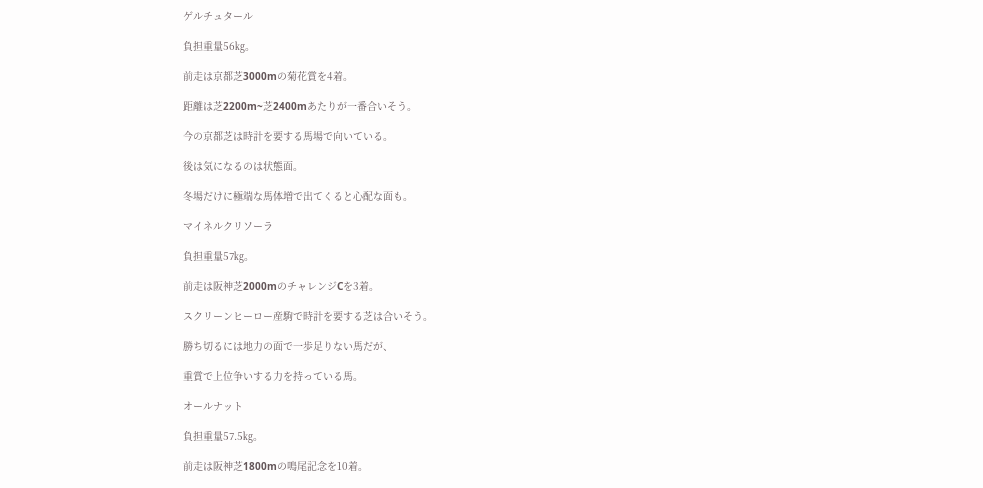ゲルチュタール

負担重量56㎏。

前走は京都芝3000mの菊花賞を4着。

距離は芝2200m~芝2400mあたりが一番合いそう。

今の京都芝は時計を要する馬場で向いている。

後は気になるのは状態面。

冬場だけに極端な馬体増で出てくると心配な面も。

マイネルクリソーラ

負担重量57㎏。

前走は阪神芝2000mのチャレンジCを3着。

スクリーンヒーロー産駒で時計を要する芝は合いそう。

勝ち切るには地力の面で一歩足りない馬だが、

重賞で上位争いする力を持っている馬。

オールナット

負担重量57.5㎏。

前走は阪神芝1800mの鳴尾記念を10着。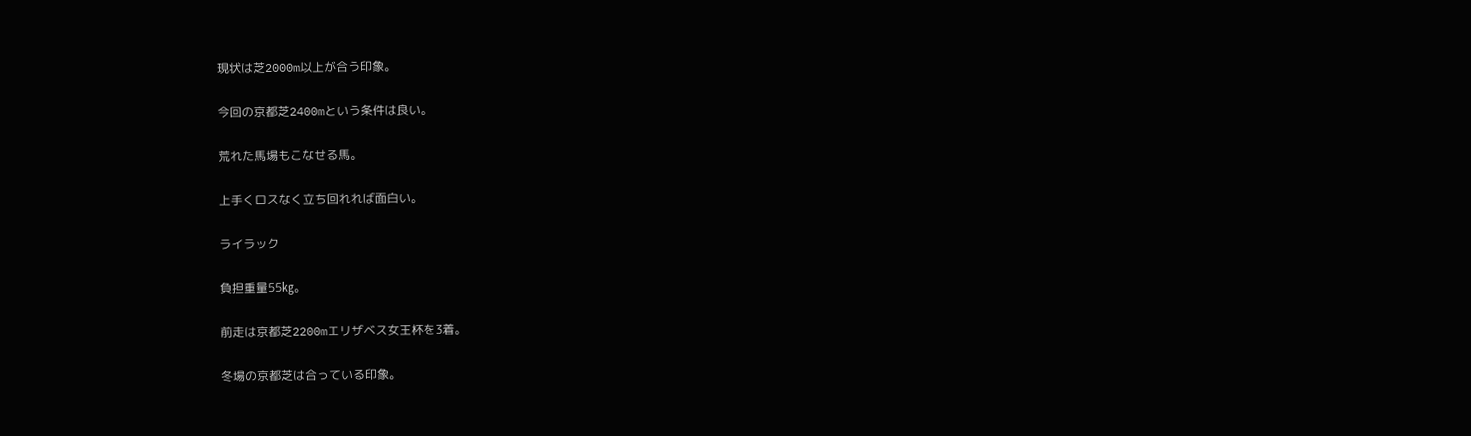現状は芝2000m以上が合う印象。

今回の京都芝2400mという条件は良い。

荒れた馬場もこなせる馬。

上手くロスなく立ち回れれば面白い。

ライラック

負担重量55㎏。

前走は京都芝2200mエリザベス女王杯を3着。

冬場の京都芝は合っている印象。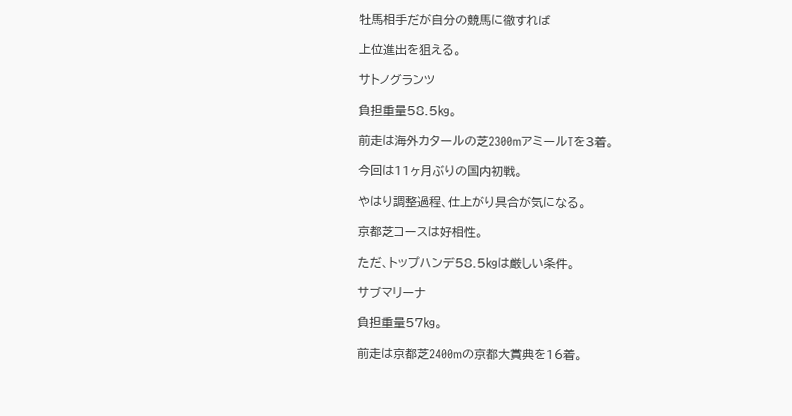牡馬相手だが自分の競馬に徹すれば

上位進出を狙える。

サトノグランツ

負担重量58.5㎏。

前走は海外カタールの芝2300mアミールTを3着。

今回は11ヶ月ぶりの国内初戦。

やはり調整過程、仕上がり具合が気になる。

京都芝コースは好相性。

ただ、トップハンデ58.5㎏は厳しい条件。

サブマリーナ

負担重量57㎏。

前走は京都芝2400mの京都大賞典を16着。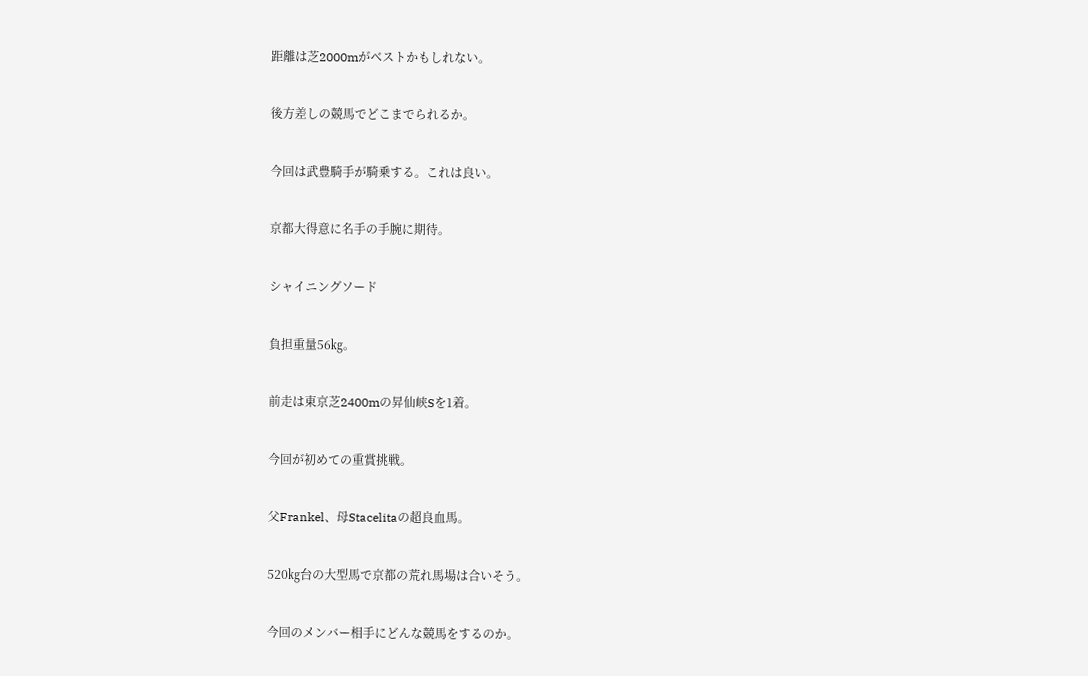距離は芝2000mがベストかもしれない。

後方差しの競馬でどこまでられるか。

今回は武豊騎手が騎乗する。これは良い。

京都大得意に名手の手腕に期待。

シャイニングソード

負担重量56㎏。

前走は東京芝2400mの昇仙峡Sを1着。

今回が初めての重賞挑戦。

父Frankel、母Stacelitaの超良血馬。

520㎏台の大型馬で京都の荒れ馬場は合いそう。

今回のメンバー相手にどんな競馬をするのか。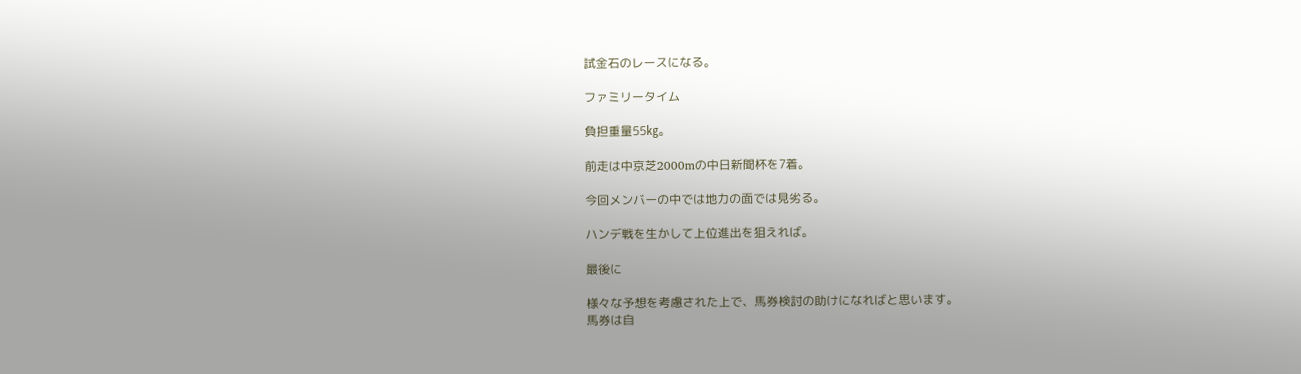試金石のレースになる。

ファミリータイム

負担重量55㎏。

前走は中京芝2000mの中日新聞杯を7着。

今回メンバーの中では地力の面では見劣る。

ハンデ戦を生かして上位進出を狙えれば。

最後に

様々な予想を考慮された上で、馬券検討の助けになればと思います。
馬券は自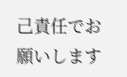己責任でお願いします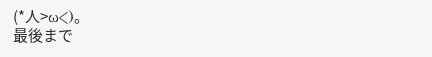(*人>ω<)。
最後まで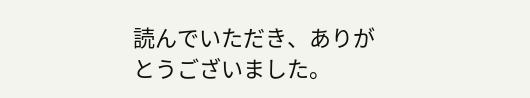読んでいただき、ありがとうございました。